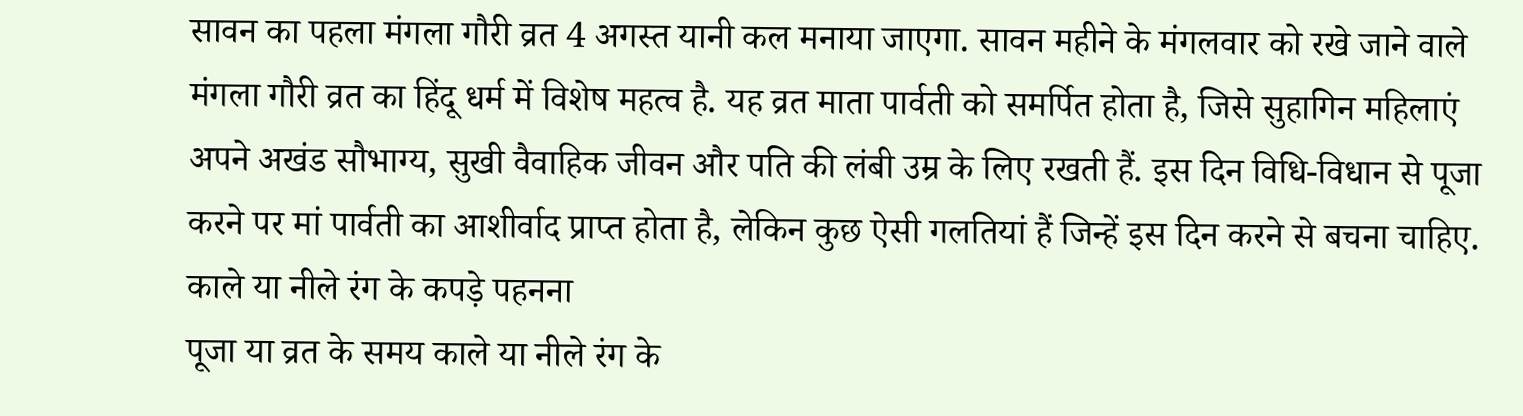सावन का पहला मंगला गौरी व्रत 4 अगस्त यानी कल मनाया जाएगा. सावन महीने के मंगलवार को रखे जाने वाले मंगला गौरी व्रत का हिंदू धर्म में विशेष महत्व है. यह व्रत माता पार्वती को समर्पित होता है, जिसे सुहागिन महिलाएं अपने अखंड सौभाग्य, सुखी वैवाहिक जीवन और पति की लंबी उम्र के लिए रखती हैं. इस दिन विधि-विधान से पूजा करने पर मां पार्वती का आशीर्वाद प्राप्त होता है, लेकिन कुछ ऐसी गलतियां हैं जिन्हें इस दिन करने से बचना चाहिए.
काले या नीले रंग के कपड़े पहनना
पूजा या व्रत के समय काले या नीले रंग के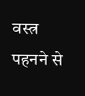वस्त्र पहनने से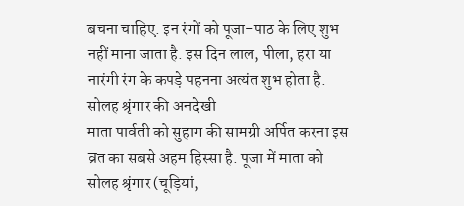बचना चाहिए. इन रंगों को पूजा-पाठ के लिए शुभ नहीं माना जाता है. इस दिन लाल, पीला, हरा या नारंगी रंग के कपड़े पहनना अत्यंत शुभ होता है.
सोलह श्रृंगार की अनदेखी
माता पार्वती को सुहाग की सामग्री अर्पित करना इस व्रत का सबसे अहम हिस्सा है. पूजा में माता को सोलह श्रृंगार (चूड़ियां,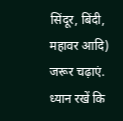सिंदूर, बिंदी, महावर आदि) जरूर चढ़ाएं. ध्यान रखें कि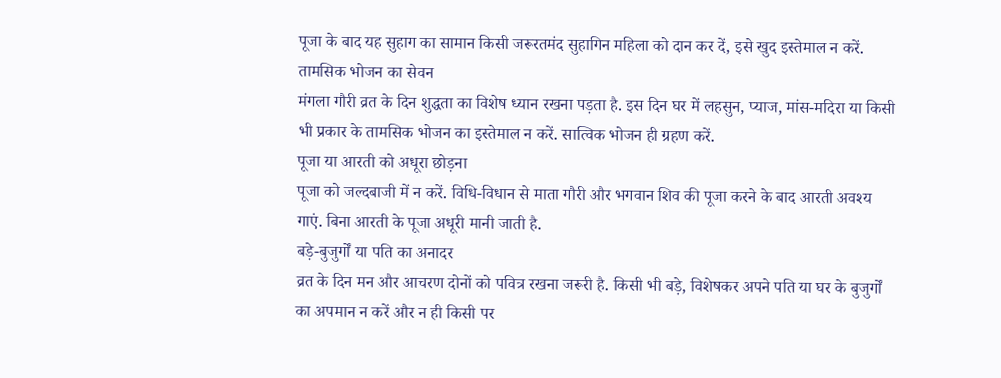पूजा के बाद यह सुहाग का सामान किसी जरूरतमंद सुहागिन महिला को दान कर दें, इसे खुद इस्तेमाल न करें.
तामसिक भोजन का सेवन
मंगला गौरी व्रत के दिन शुद्धता का विशेष ध्यान रखना पड़ता है. इस दिन घर में लहसुन, प्याज, मांस-मदिरा या किसी भी प्रकार के तामसिक भोजन का इस्तेमाल न करें. सात्विक भोजन ही ग्रहण करें.
पूजा या आरती को अधूरा छोड़ना
पूजा को जल्दबाजी में न करें. विधि-विधान से माता गौरी और भगवान शिव की पूजा करने के बाद आरती अवश्य गाएं. बिना आरती के पूजा अधूरी मानी जाती है.
बड़े-बुजुर्गों या पति का अनादर
व्रत के दिन मन और आचरण दोनों को पवित्र रखना जरूरी है. किसी भी बड़े, विशेषकर अपने पति या घर के बुजुर्गों का अपमान न करें और न ही किसी पर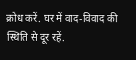क्रोध करें. घर में वाद-विवाद की स्थिति से दूर रहें.